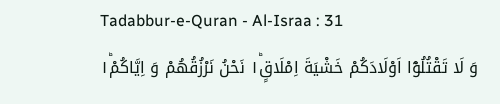Tadabbur-e-Quran - Al-Israa : 31
وَ لَا تَقْتُلُوْۤا اَوْلَادَكُمْ خَشْیَةَ اِمْلَاقٍ١ؕ نَحْنُ نَرْزُقُهُمْ وَ اِیَّاكُمْ١ؕ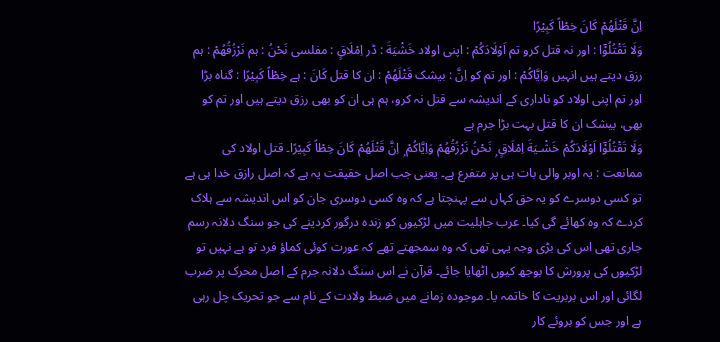اِنَّ قَتْلَهُمْ كَانَ خِطْاً كَبِیْرًا
وَلَا تَقْتُلُوْٓا : اور نہ قتل کرو تم اَوْلَادَكُمْ : اپنی اولاد خَشْيَةَ : ڈر اِمْلَاقٍ : مفلسی نَحْنُ : ہم نَرْزُقُهُمْ : ہم رزق دیتے ہیں انہیں وَاِيَّاكُمْ : اور تم کو اِنَّ : بیشک قَتْلَهُمْ : ان کا قتل كَانَ : ہے خِطْاً كَبِيْرًا : گناہ بڑا
اور تم اپنی اولاد کو ناداری کے اندیشہ سے قتل نہ کرو، ہم ہی ان کو بھی رزق دیتے ہیں اور تم کو بھی، بیشک ان کا قتل بہت بڑا جرم ہے
وَلَا تَقْتُلُوْٓا اَوْلَادَكُمْ خَشْـيَةَ اِمْلَاقٍ ۭ نَحْنُ نَرْزُقُهُمْ وَاِيَّاكُمْ ۭ اِنَّ قَتْلَهُمْ كَانَ خِطْاً كَبِيْرًا۔ قتل اولاد کی ممانعت : یہ اوبر والی بات ہی پر متفرع ہے۔ یعنی جب اصل حقیقت یہ ہے کہ اصل رازق خدا ہی ہے تو کسی دوسرے کو یہ حق کہاں سے پہنچتا ہے کہ وہ کسی دوسری جان کو اس اندیشہ سے ہلاک کردے کہ وہ کھائے گی کیا۔ عرب جاہلیت میں لڑکیوں کو زندہ درگور کردینے کی جو سنگ دلانہ رسم جاری تھی اس کی بڑی وجہ یہی تھی کہ وہ سمجھتے تھے کہ عورت کوئی کماؤ فرد تو ہے نہیں تو لڑکیوں کی پرورش کا بوجھ کیوں اٹھایا جائے۔ قرآن نے اس سنگ دلانہ جرم کے اصل محرک پر ضرب لگائی اور اس بربریت کا خاتمہ یا۔ موجودہ زمانے میں ضبط ولادت کے نام سے جو تحریک چل رہی ہے اور جس کو بروئے کار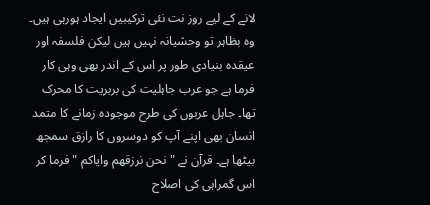لانے کے لیے روز نت نئی ترکیبیں ایجاد ہورہی ہیں۔ وہ بظاہر تو وحشیانہ نہیں ہیں لیکن فلسفہ اور عیقدہ بنیادی طور پر اس کے اندر بھی وہی کار فرما ہے جو عرب جاہلیت کی بربریت کا محرک تھا۔ جاہل عربوں کی طرح موجودہ زمانے کا متمد انسان بھی اپنے آپ کو دوسروں کا رازق سمجھ بیٹھا ہے۔ قرآن نے " نحن نرزقھم وایاکم " فرما کر اس گمراہی کی اصلاح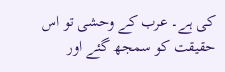کی ہے۔ عرب کے وحشی تو اس حقیقت کو سمجھ گئے اور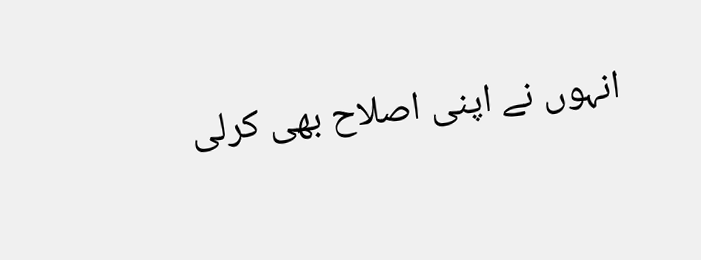انہوں نے اپنی اصلاح بھی کرلی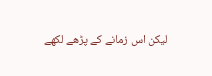لیکن اس زمانے کے پڑھے لکھے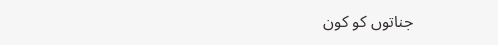جناتوں کو کون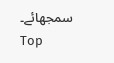سمجھائے۔
Top